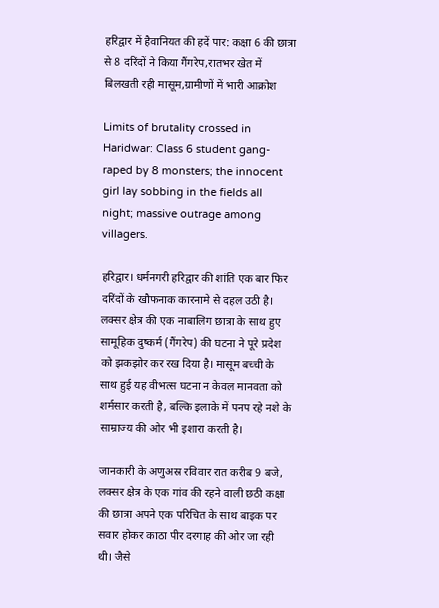हरिद्वार में हैवानियत की हदें पार: कक्षा 6 की छात्रा से 8 दरिंदों ने किया गैंगरेप,रातभर खेत में बिलखती रही मासूम,ग्रामीणों में भारी आक्रोश

Limits of brutality crossed in Haridwar: Class 6 student gang-raped by 8 monsters; the innocent girl lay sobbing in the fields all night; massive outrage among villagers.

हरिद्वार। धर्मनगरी हरिद्वार की शांति एक बार फिर दरिंदों के खौफनाक कारनामे से दहल उठी है। लक्सर क्षेत्र की एक नाबालिग छात्रा के साथ हुए सामूहिक दुष्कर्म (गैंगरेप) की घटना ने पूरे प्रदेश को झकझोर कर रख दिया है। मासूम बच्ची के साथ हुई यह वीभत्स घटना न केवल मानवता को शर्मसार करती है, बल्कि इलाके में पनप रहे नशे के साम्राज्य की ओर भी इशारा करती है।

जानकारी के अणुअस्र रविवार रात करीब 9 बजे, लक्सर क्षेत्र के एक गांव की रहने वाली छठी कक्षा की छात्रा अपने एक परिचित के साथ बाइक पर सवार होकर काठा पीर दरगाह की ओर जा रही थी। जैसे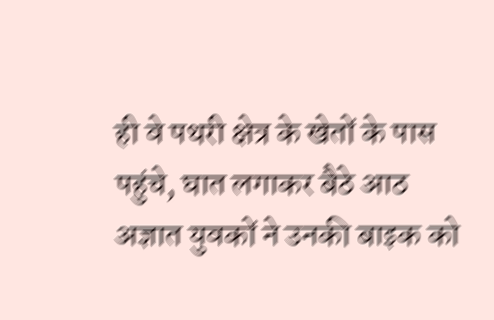ही वे पथरी क्षेत्र के खेतों के पास पहुंचे, घात लगाकर बैठे आठ अज्ञात युवकों ने उनकी बाइक को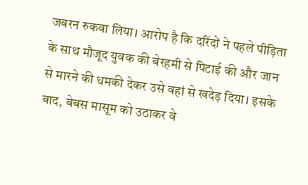जबरन रुकवा लिया। आरोप है कि दरिंदों ने पहले पीड़िता के साथ मौजूद युवक की बेरहमी से पिटाई की और जान से मारने की धमकी देकर उसे वहां से खदेड़ दिया। इसके बाद, बेबस मासूम को उठाकर वे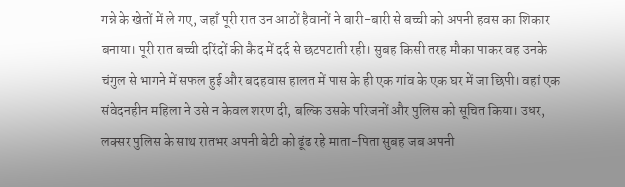गन्ने के खेतों में ले गए, जहाँ पूरी रात उन आठों हैवानों ने बारी-बारी से बच्ची को अपनी हवस का शिकार बनाया। पूरी रात बच्ची दरिंदों की कैद में दर्द से छटपटाती रही। सुबह किसी तरह मौका पाकर वह उनके चंगुल से भागने में सफल हुई और बदहवास हालत में पास के ही एक गांव के एक घर में जा छिपी। वहां एक संवेदनहीन महिला ने उसे न केवल शरण दी, बल्कि उसके परिजनों और पुलिस को सूचित किया। उधर, लक्सर पुलिस के साथ रातभर अपनी बेटी को ढूंढ रहे माता-पिता सुबह जब अपनी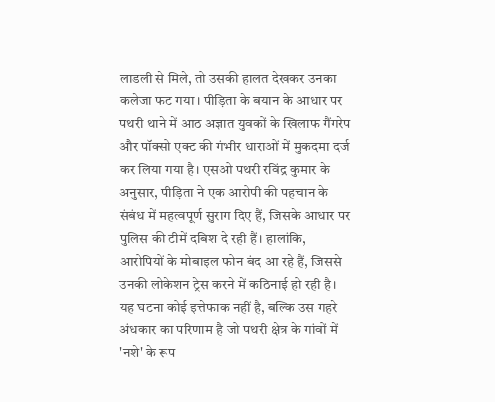लाडली से मिले, तो उसकी हालत देखकर उनका कलेजा फट गया। पीड़िता के बयान के आधार पर पथरी थाने में आठ अज्ञात युवकों के खिलाफ गैंगरेप और पॉक्सो एक्ट की गंभीर धाराओं में मुकदमा दर्ज कर लिया गया है। एसओ पथरी रविंद्र कुमार के अनुसार, पीड़िता ने एक आरोपी की पहचान के संबंध में महत्वपूर्ण सुराग दिए हैं, जिसके आधार पर पुलिस की टीमें दबिश दे रही हैं। हालांकि, आरोपियों के मोबाइल फोन बंद आ रहे हैं, जिससे उनकी लोकेशन ट्रेस करने में कठिनाई हो रही है। यह घटना कोई इत्तेफाक नहीं है, बल्कि उस गहरे अंधकार का परिणाम है जो पथरी क्षेत्र के गांवों में 'नशे' के रूप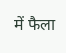में फैला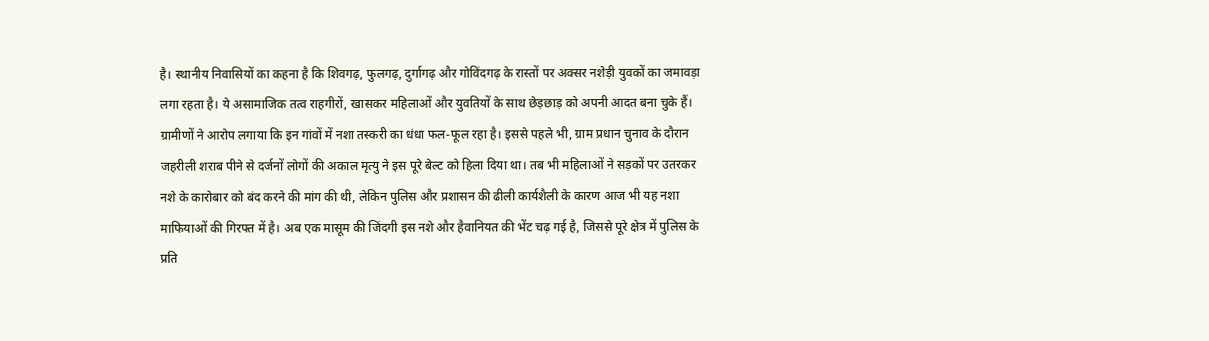है। स्थानीय निवासियों का कहना है कि शिवगढ़, फुलगढ़, दुर्गागढ़ और गोविंदगढ़ के रास्तों पर अक्सर नशेड़ी युवकों का जमावड़ा लगा रहता है। ये असामाजिक तत्व राहगीरों, खासकर महिलाओं और युवतियों के साथ छेड़छाड़ को अपनी आदत बना चुके हैं। ग्रामीणों ने आरोप लगाया कि इन गांवों में नशा तस्करी का धंधा फल-फूल रहा है। इससे पहले भी, ग्राम प्रधान चुनाव के दौरान जहरीली शराब पीने से दर्जनों लोगों की अकाल मृत्यु ने इस पूरे बेल्ट को हिला दिया था। तब भी महिलाओं ने सड़कों पर उतरकर नशे के कारोबार को बंद करने की मांग की थी, लेकिन पुलिस और प्रशासन की ढीली कार्यशैली के कारण आज भी यह नशा माफियाओं की गिरफ्त में है। अब एक मासूम की जिंदगी इस नशे और हैवानियत की भेंट चढ़ गई है, जिससे पूरे क्षेत्र में पुलिस के प्रति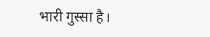भारी गुस्सा है।